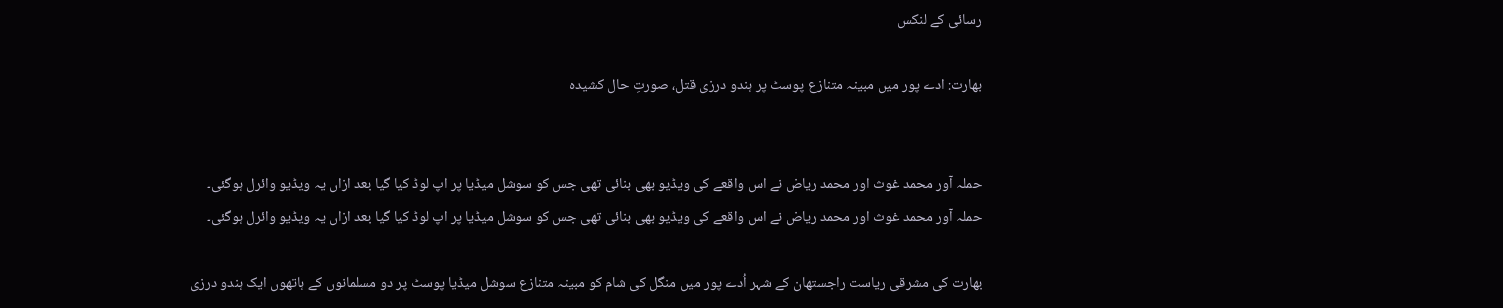رسائی کے لنکس

بھارت: ادے پور میں مبینہ متنازع پوسٹ پر ہندو درزی قتل، صورتِ حال کشیدہ


حملہ آور محمد غوث اور محمد ریاض نے اس واقعے کی ویڈیو بھی بنائی تھی جس کو سوشل میڈیا پر اپ لوڈ کیا گیا بعد ازاں یہ ویڈیو وائرل ہوگئی۔
حملہ آور محمد غوث اور محمد ریاض نے اس واقعے کی ویڈیو بھی بنائی تھی جس کو سوشل میڈیا پر اپ لوڈ کیا گیا بعد ازاں یہ ویڈیو وائرل ہوگئی۔

بھارت کی مشرقی ریاست راجستھان کے شہر اُدے پور میں منگل کی شام کو مبینہ متنازع سوشل میڈیا پوسٹ پر دو مسلمانوں کے ہاتھوں ایک ہندو درزی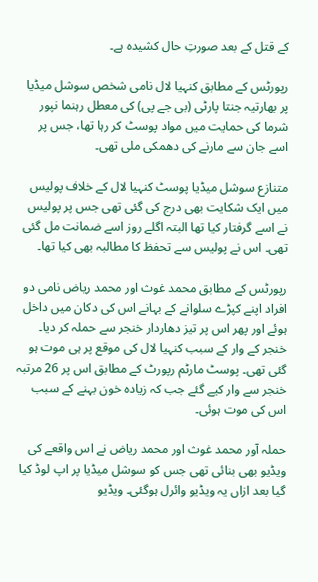کے قتل کے بعد صورتِ حال کشیدہ ہے۔

رپورٹس کے مطابق کنہیا لال نامی شخص سوشل میڈیا پر بھارتیہ جنتا پارٹی (بی جے پی) کی معطل رہنما نپور شرما کی حمایت میں مواد پوسٹ کر رہا تھا، جس پر اسے جان سے مارنے کی دھمکی ملی تھی۔

متنازع سوشل میڈیا پوسٹ کنہیا لال کے خلاف پولیس میں ایک شکایت بھی درج کی گئی تھی جس پر پولیس نے اسے گرفتار کیا تھا البتہ اگلے روز اسے ضمانت مل گئی تھی۔ اس نے پولیس سے تحفظ کا مطالبہ بھی کیا تھا۔

رپورٹس کے مطابق محمد غوث اور محمد ریاض نامی دو افراد اپنے کپڑے سلوانے کے بہانے اس کی دکان میں داخل ہوئے اور پھر اس پر تیز دھاردار خنجر سے حملہ کر دیا۔ خنجر کے وار کے سبب کنہیا لال کی موقع پر ہی موت ہو گئی تھی۔ پوسٹ مارٹم رپورٹ کے مطابق اس پر 26 مرتبہ خنجر سے وار کیے گئے جب کہ زیادہ خون بہنے کے سبب اس کی موت ہوئی۔

حملہ آور محمد غوث اور محمد ریاض نے اس واقعے کی ویڈیو بھی بنائی تھی جس کو سوشل میڈیا پر اپ لوڈ کیا گیا بعد ازاں یہ ویڈیو وائرل ہوگئی۔ ویڈیو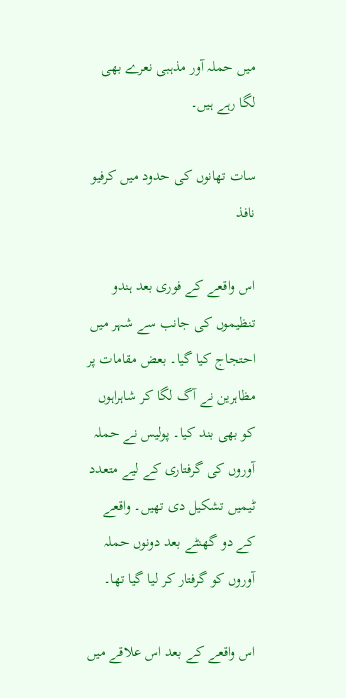میں حملہ آور مذہبی نعرے بھی لگا رہے ہیں۔

سات تھانوں کی حدود میں کرفیو نافذ

اس واقعے کے فوری بعد ہندو تنظیموں کی جانب سے شہر میں احتجاج کیا گیا۔ بعض مقامات پر مظاہرین نے آگ لگا کر شاہراہوں کو بھی بند کیا۔ پولیس نے حملہ آوروں کی گرفتاری کے لیے متعدد ٹیمیں تشکیل دی تھیں۔ واقعے کے دو گھنٹے بعد دونوں حملہ آوروں کو گرفتار کر لیا گیا تھا۔

اس واقعے کے بعد اس علاقے میں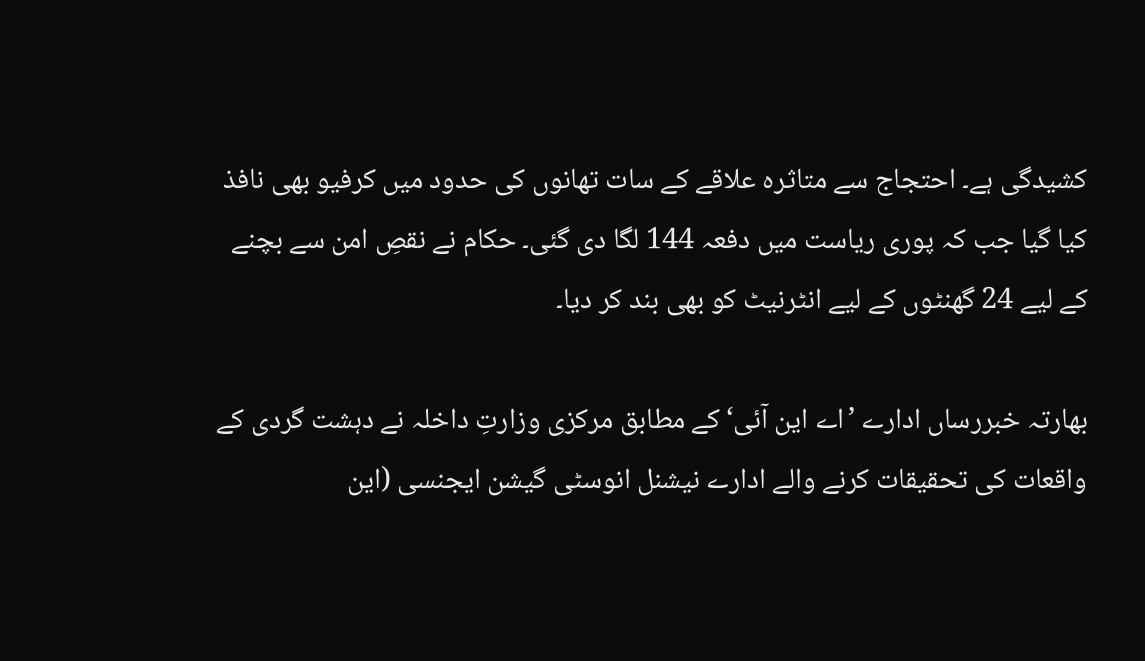کشیدگی ہے۔ احتجاج سے متاثرہ علاقے کے سات تھانوں کی حدود میں کرفیو بھی نافذ کیا گیا جب کہ پوری ریاست میں دفعہ 144 لگا دی گئی۔ حکام نے نقصِ امن سے بچنے کے لیے 24 گھنٹوں کے لیے انٹرنیٹ کو بھی بند کر دیا۔

بھارتہ خبررساں ادارے ’اے این آئی‘ کے مطابق مرکزی وزارتِ داخلہ نے دہشت گردی کے واقعات کی تحقیقات کرنے والے ادارے نیشنل انوسٹی گیشن ایجنسی (این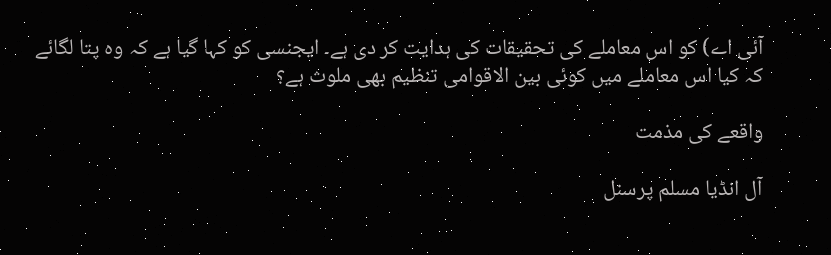آئی اے) کو اس معاملے کی تحقیقات کی ہدایت کر دی ہے۔ ایجنسی کو کہا گیا ہے کہ وہ پتا لگائے کہ کیا اس معاملے میں کوئی بین الاقوامی تنظیم بھی ملوث ہے؟

واقعے کی مذمت

آل انڈیا مسلم پرسنل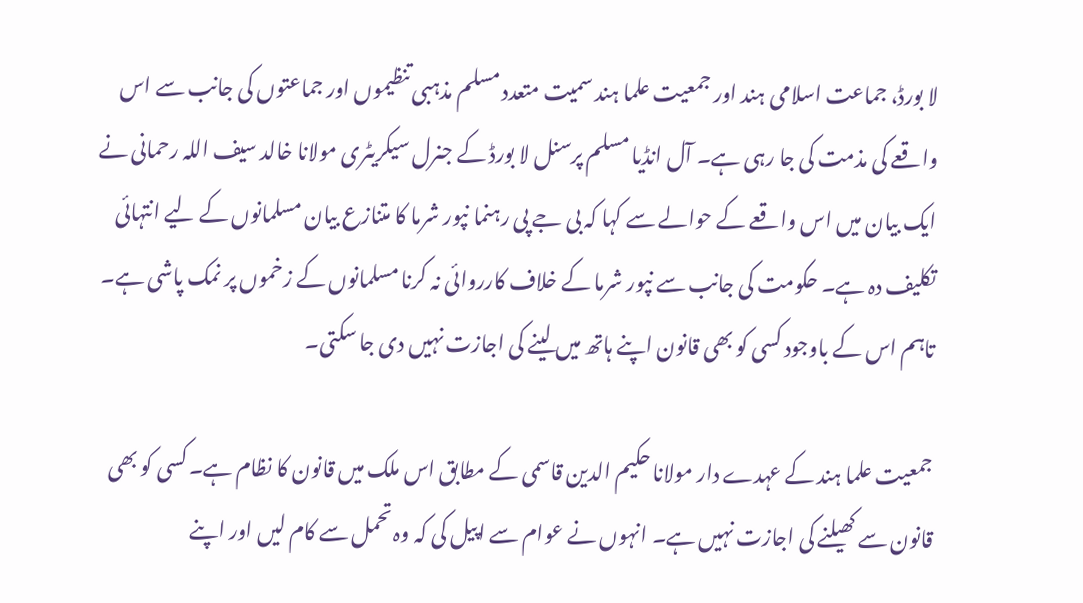لا بورڈ، جماعت اسلامی ہند اور جمعیت علما ہند سمیت متعدد مسلم مذہبی تنظیموں اور جماعتوں کی جانب سے اس واقعے کی مذمت کی جا رہی ہے۔ آل انڈیا مسلم پرسنل لا بورڈ کے جنرل سیکریٹری مولانا خالد سیف اللہ رحمانی نے ایک بیان میں اس واقعے کے حوالے سے کہا کہ بی جے پی رہنما نپور شرما کا متنازع بیان مسلمانوں کے لیے انتہائی تکلیف دہ ہے۔ حکومت کی جانب سے نپور شرما کے خلاف کارروائی نہ کرنا مسلمانوں کے زخموں پر نمک پاشی ہے۔ تاہم اس کے باوجود کسی کو بھی قانون اپنے ہاتھ میں لینے کی اجازت نہیں دی جا سکتی۔

جمعیت علما ہند کے عہدے دار مولانا حکیم الدین قاسمی کے مطابق اس ملک میں قانون کا نظام ہے۔ کسی کو بھی قانون سے کھیلنے کی اجازت نہیں ہے۔ انہوں نے عوام سے اپیل کی کہ وہ تحمل سے کام لیں اور اپنے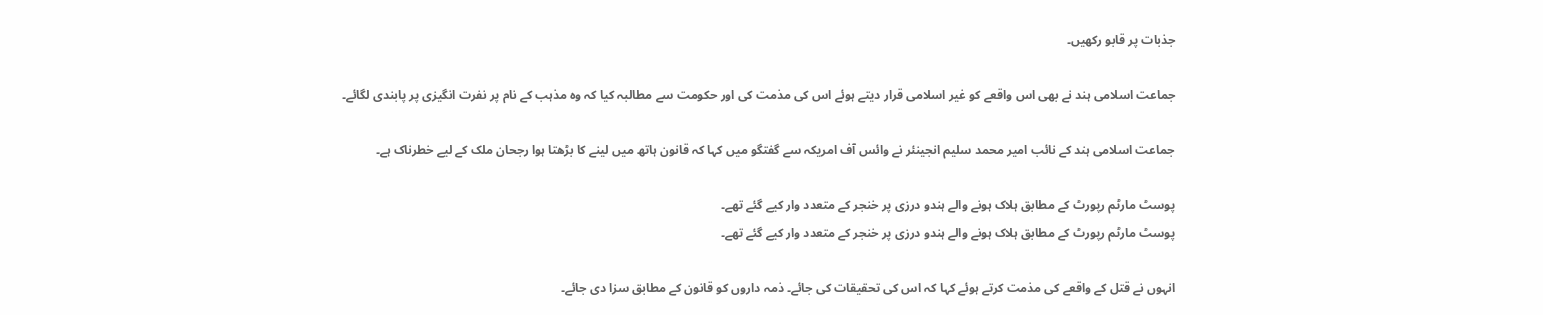جذبات پر قابو رکھیں۔

جماعت اسلامی ہند نے بھی اس واقعے کو غیر اسلامی قرار دیتے ہوئے اس کی مذمت کی اور حکومت سے مطالبہ کیا کہ وہ مذہب کے نام پر نفرت انگیزی پر پابندی لگائے۔

جماعت اسلامی ہند کے نائب امیر محمد سلیم انجینئر نے وائس آف امریکہ سے گفتگو میں کہا کہ قانون ہاتھ میں لینے کا بڑھتا ہوا رجحان ملک کے لیے خطرناک ہے۔

پوسٹ مارٹم رپورٹ کے مطابق ہلاک ہونے والے ہندو درزی پر خنجر کے متعدد وار کیے گئے تھے۔
پوسٹ مارٹم رپورٹ کے مطابق ہلاک ہونے والے ہندو درزی پر خنجر کے متعدد وار کیے گئے تھے۔

انہوں نے قتل کے واقعے کی مذمت کرتے ہوئے کہا کہ اس کی تحقیقات کی جائے۔ ذمہ داروں کو قانون کے مطابق سزا دی جائے۔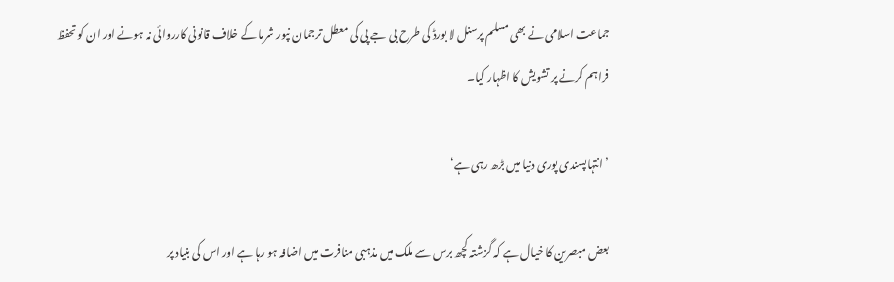جماعت اسلامی نے بھی مسلم پرسنل لا بورڈ کی طرح بی جے پی کی معطل ترجمان نپور شرما کے خلاف قانونی کارروائی نہ ہونے اور ان کو تحفظ فراہم کرنے پر تشویش کا اظہار کیا۔

’انتہاپسندی پوری دنیا میں بڑھ رہی ہے‘

بعض مبصرین کا خیال ہے کہ گزشتہ کچھ برس سے ملک میں مذہبی منافرت میں اضافہ ہو رہا ہے اور اس کی بنیاد پر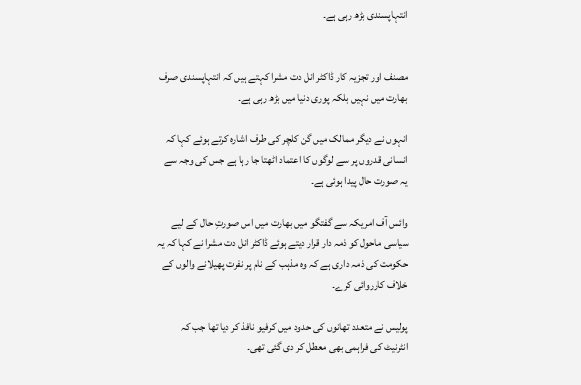انتہاپسندی بڑھ رہی ہے۔


مصنف اور تجزیہ کار ڈاکٹر انل دت مشرا کہتے ہیں کہ انتہاپسندی صرف بھارت میں نہیں بلکہ پوری دنیا میں بڑھ رہی ہے۔

انہوں نے دیگر ممالک میں گن کلچر کی طرف اشارہ کرتے ہوئے کہا کہ انسانی قدروں پر سے لوگوں کا اعتماد اٹھتا جا رہا ہے جس کی وجہ سے یہ صورت حال پیدا ہوئی ہے۔

وائس آف امریکہ سے گفتگو میں بھارت میں اس صورتِ حال کے لیے سیاسی ماحول کو ذمہ دار قرار دیتے ہوئے ڈاکٹر انل دت مشرا نے کہا کہ یہ حکومت کی ذمہ داری ہے کہ وہ مذہب کے نام پر نفرت پھیلانے والوں کے خلاف کارروائی کرے۔

پولیس نے متعدد تھانوں کی حدود میں کرفیو نافذ کر دیا تھا جب کہ انٹرنیٹ کی فراہمی بھی معطل کر دی گئی تھی۔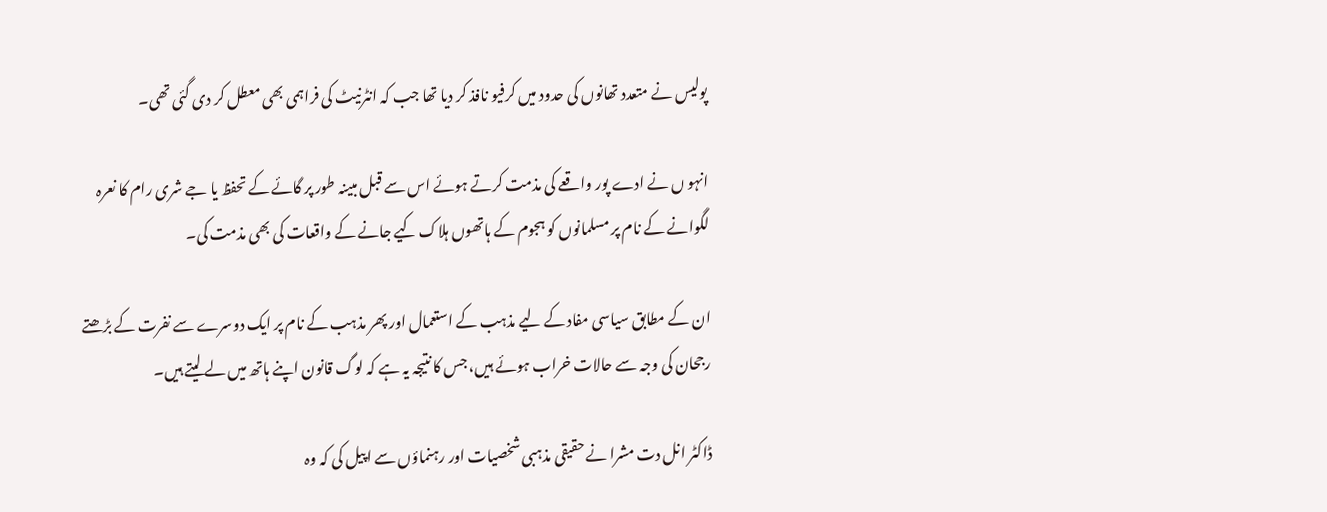پولیس نے متعدد تھانوں کی حدود میں کرفیو نافذ کر دیا تھا جب کہ انٹرنیٹ کی فراہمی بھی معطل کر دی گئی تھی۔

انہو ں نے ادے پور واقعے کی مذمت کرتے ہوئے اس سے قبل مبینہ طور پر گائے کے تحفظ یا جے شری رام کا نعرہ لگوانے کے نام پر مسلمانوں کو ہجوم کے ہاتھوں ہلاک کیے جانے کے واقعات کی بھی مذمت کی۔

ان کے مطابق سیاسی مفاد کے لیے مذہب کے استعمال اور پھر مذہب کے نام پر ایک دوسرے سے نفرت کے بڑھتے رجحان کی وجہ سے حالات خراب ہوئے ہیں، جس کا نتیجہ یہ ہے کہ لوگ قانون اپنے ہاتھ میں لے لیتے ہیں۔

ڈاکٹر انل دت مشرا نے حقیقی مذہبی شخصیات اور رہنماؤں سے اپیل کی کہ وہ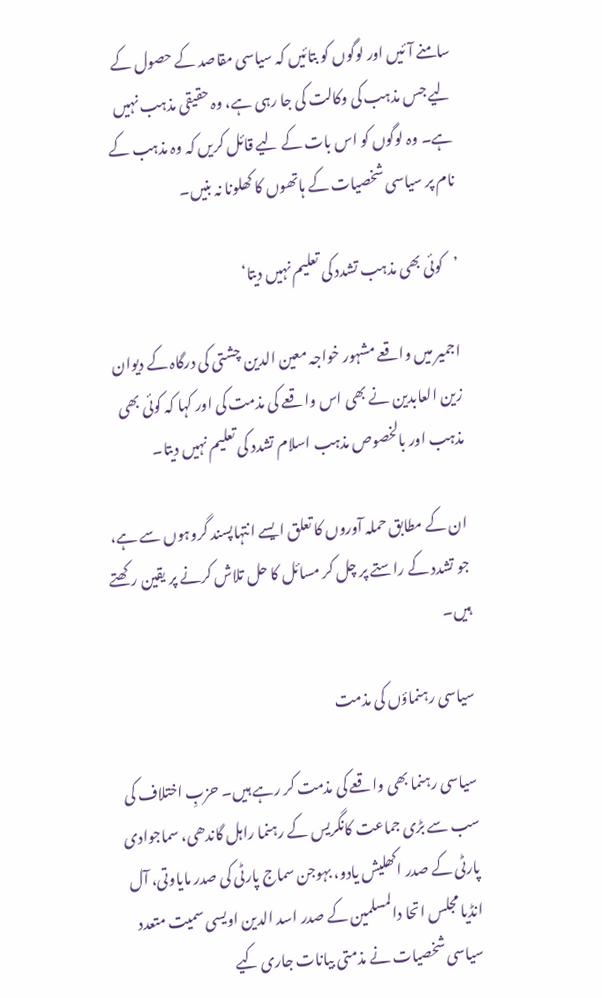سامنے آئیں اور لوگوں کو بتائیں کہ سیاسی مقاصد کے حصول کے لیے جس مذہب کی وکالت کی جا رہی ہے، وہ حقیقی مذہب نہیں ہے۔ وہ لوگوں کو اس بات کے لیے قائل کریں کہ وہ مذہب کے نام پر سیاسی شخصیات کے ہاتھوں کا کھلونا نہ بنیں۔

’کوئی بھی مذہب تشدد کی تعلیم نہیں دیتا‘

اجمیر میں واقعے مشہور خواجہ معین الدین چشتی کی درگاہ کے دیوان زین العابدین نے بھی اس واقعے کی مذمت کی اور کہا کہ کوئی بھی مذہب اور بالخصوص مذہب اسلام تشدد کی تعلیم نہیں دیتا۔

ان کے مطابق حملہ آوروں کا تعلق ایسے انتہاپسند گروہوں سے ہے، جو تشدد کے راستے پر چل کر مسائل کا حل تلاش کرنے پر یقین رکھتے ہیں۔

سیاسی رہنماؤں کی مذمت

سیاسی رہنما بھی واقعے کی مذمت کر رہے ہیں۔ حزبِ اختلاف کی سب سے بڑی جماعت کانگریس کے رہنما راہل گاندھی، سماجوادی پارٹی کے صدر اکھلیش یادو، بہوجن سماج پارٹی کی صدر مایاوتی، آل انڈیا مجلس اتحا دالمسلمین کے صدر اسد الدین اویسی سمیت متعدد سیاسی شخصیات نے مذمتی بیانات جاری کیے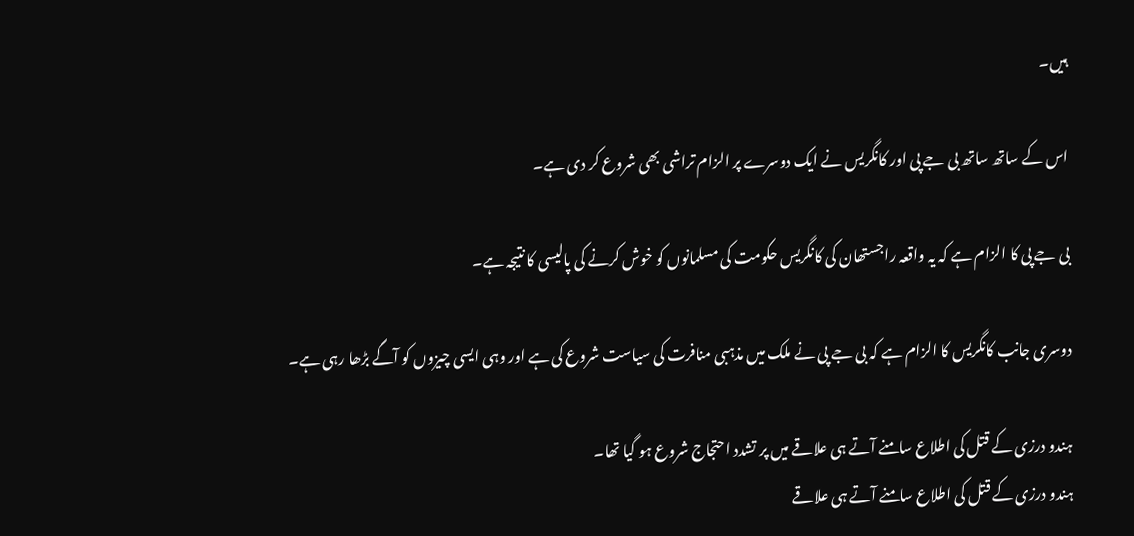ہیں۔

اس کے ساتھ ساتھ بی جے پی اور کانگریس نے ایک دوسرے پر الزام تراشی بھی شروع کر دی ہے۔

بی جے پی کا الزام ہے کہ یہ واقعہ راجستھان کی کانگریس حکومت کی مسلمانوں کو خوش کرنے کی پالیسی کا نتیجہ ہے۔

دوسری جانب کانگریس کا الزام ہے کہ بی جے پی نے ملک میں مذہبی منافرت کی سیاست شروع کی ہے اور وہی ایسی چیزوں کو آگے بڑھا رہی ہے۔

ہندو درزی کے قتل کی اطلاع سامنے آتے ہی علاقے میں پر تشدد احتجاج شروع ہو گیا تھا۔
ہندو درزی کے قتل کی اطلاع سامنے آتے ہی علاقے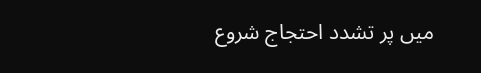میں پر تشدد احتجاج شروع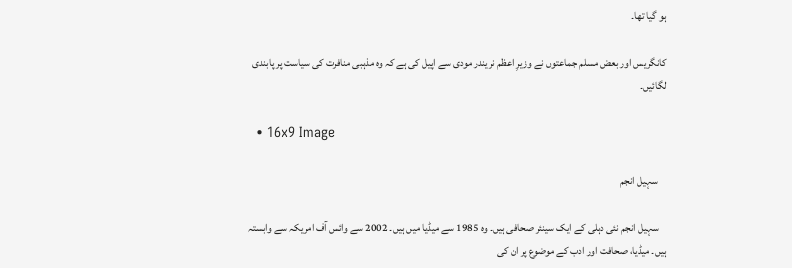ہو گیا تھا۔

کانگریس اور بعض مسلم جماعتوں نے وزیرِ اعظم نریندر مودی سے اپیل کی ہے کہ وہ مذہبی منافرت کی سیاست پر پابندی لگائیں۔

  • 16x9 Image

    سہیل انجم

    سہیل انجم نئی دہلی کے ایک سینئر صحافی ہیں۔ وہ 1985 سے میڈیا میں ہیں۔ 2002 سے وائس آف امریکہ سے وابستہ ہیں۔ میڈیا، صحافت اور ادب کے موضوع پر ان کی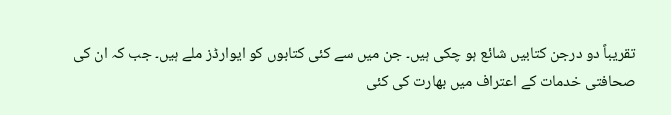تقریباً دو درجن کتابیں شائع ہو چکی ہیں۔ جن میں سے کئی کتابوں کو ایوارڈز ملے ہیں۔ جب کہ ان کی صحافتی خدمات کے اعتراف میں بھارت کی کئی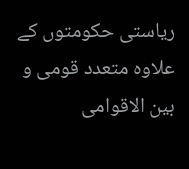ریاستی حکومتوں کے علاوہ متعدد قومی و بین الاقوامی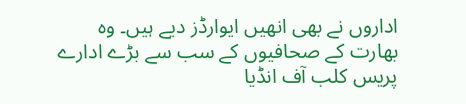اداروں نے بھی انھیں ایوارڈز دیے ہیں۔ وہ بھارت کے صحافیوں کے سب سے بڑے ادارے پریس کلب آف انڈیا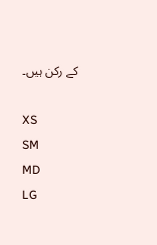کے رکن ہیں۔

XS
SM
MD
LG